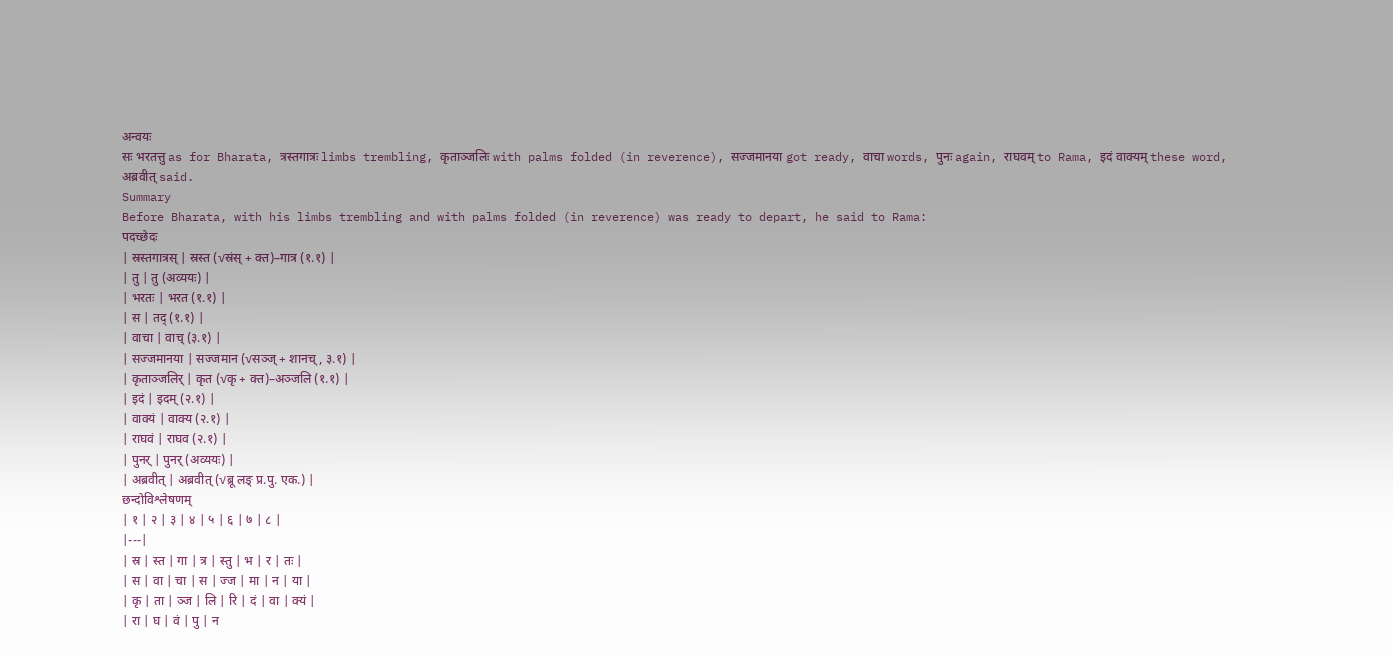अन्वयः
सः भरतत्तु as for Bharata, त्रस्तगात्रः limbs trembling, कृताञ्जलिः with palms folded (in reverence), सज्जमानया got ready, वाचा words, पुनः again, राघवम् to Rama, इदं वाक्यम् these word, अब्रवीत् said.
Summary
Before Bharata, with his limbs trembling and with palms folded (in reverence) was ready to depart, he said to Rama:
पदच्छेदः
| स्रस्तगात्रस् | स्रस्त (√स्रंस् + क्त)–गात्र (१.१) |
| तु | तु (अव्ययः) |
| भरतः | भरत (१.१) |
| स | तद् (१.१) |
| वाचा | वाच् (३.१) |
| सज्जमानया | सज्जमान (√सञ्ज् + शानच्, ३.१) |
| कृताञ्जलिर् | कृत (√कृ + क्त)–अञ्जलि (१.१) |
| इदं | इदम् (२.१) |
| वाक्यं | वाक्य (२.१) |
| राघवं | राघव (२.१) |
| पुनर् | पुनर् (अव्ययः) |
| अब्रवीत् | अब्रवीत् (√ब्रू लङ् प्र.पु. एक.) |
छन्दोविश्लेषणम्
| १ | २ | ३ | ४ | ५ | ६ | ७ | ८ |
|---|
| स्र | स्त | गा | त्र | स्तु | भ | र | तः |
| स | वा | चा | स | ज्ज | मा | न | या |
| कृ | ता | ञ्ज | लि | रि | दं | वा | क्यं |
| रा | घ | वं | पु | न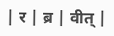| र | ब्र | वीत् |